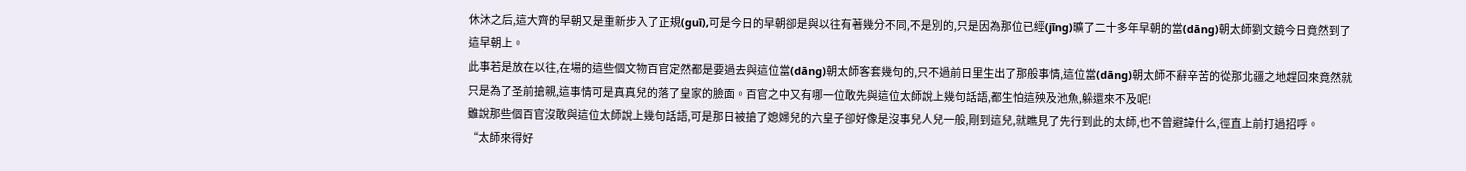休沐之后,這大齊的早朝又是重新步入了正規(guī),可是今日的早朝卻是與以往有著幾分不同,不是別的,只是因為那位已經(jīng)曠了二十多年早朝的當(dāng)朝太師劉文鏡今日竟然到了這早朝上。
此事若是放在以往,在場的這些個文物百官定然都是要過去與這位當(dāng)朝太師客套幾句的,只不過前日里生出了那般事情,這位當(dāng)朝太師不辭辛苦的從那北疆之地趕回來竟然就只是為了圣前搶親,這事情可是真真兒的落了皇家的臉面。百官之中又有哪一位敢先與這位太師說上幾句話語,都生怕這殃及池魚,躲還來不及呢!
雖說那些個百官沒敢與這位太師說上幾句話語,可是那日被搶了媳婦兒的六皇子卻好像是沒事兒人兒一般,剛到這兒,就瞧見了先行到此的太師,也不曾避諱什么,徑直上前打過招呼。
“太師來得好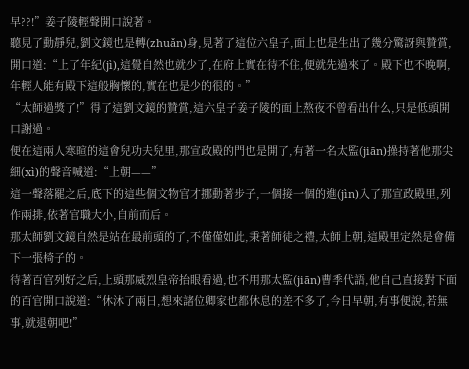早??!”姜子陵輕聲開口說著。
聽見了動靜兒,劉文鏡也是轉(zhuǎn)身,見著了這位六皇子,面上也是生出了幾分驚訝與贊賞,開口道:“上了年紀(jì),這覺自然也就少了,在府上實在待不住,便就先過來了。殿下也不晚啊,年輕人能有殿下這般胸懷的,實在也是少的很的。”
“太師過獎了!”得了這劉文鏡的贊賞,這六皇子姜子陵的面上熬夜不曾看出什么,只是低頭開口謝過。
便在這兩人寒暄的這會兒功夫兒里,那宣政殿的門也是開了,有著一名太監(jiān)操持著他那尖細(xì)的聲音喊道:“上朝——”
這一聲落罷之后,底下的這些個文物官才挪動著步子,一個接一個的進(jìn)入了那宣政殿里,列作兩排,依著官職大小,自前而后。
那太師劉文鏡自然是站在最前頭的了,不僅僅如此,秉著師徒之禮,太師上朝,這殿里定然是會備下一張椅子的。
待著百官列好之后,上頭那威烈皇帝抬眼看過,也不用那太監(jiān)曹季代語,他自己直接對下面的百官開口說道:“休沐了兩日,想來諸位卿家也都休息的差不多了,今日早朝,有事便說,若無事,就退朝吧!”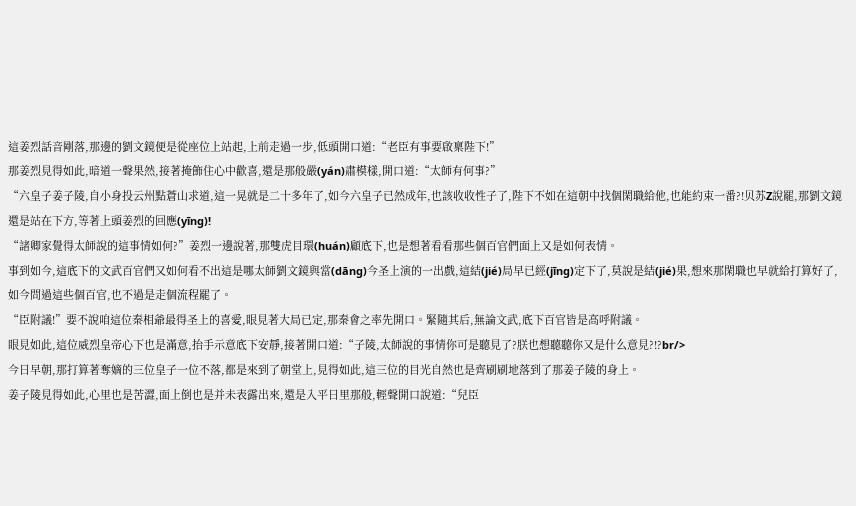這姜烈話音剛落,那邊的劉文鏡便是從座位上站起,上前走過一步,低頭開口道:“老臣有事要啟稟陛下!”
那姜烈見得如此,暗道一聲果然,接著掩飾住心中歡喜,還是那般嚴(yán)肅模樣,開口道:“太師有何事?”
“六皇子姜子陵,自小身投云州點蒼山求道,這一晃就是二十多年了,如今六皇子已然成年,也該收收性子了,陛下不如在這朝中找個閑職給他,也能約束一番?!贝苏Z說罷,那劉文鏡還是站在下方,等著上頭姜烈的回應(yīng)!
“諸卿家覺得太師說的這事情如何?”姜烈一邊說著,那雙虎目環(huán)顧底下,也是想著看看那些個百官們面上又是如何表情。
事到如今,這底下的文武百官們又如何看不出這是哪太師劉文鏡與當(dāng)今圣上演的一出戲,這結(jié)局早已經(jīng)定下了,莫說是結(jié)果,想來那閑職也早就給打算好了,如今問過這些個百官,也不過是走個流程罷了。
“臣附議!”要不說咱這位秦相爺最得圣上的喜愛,眼見著大局已定,那秦會之率先開口。緊隨其后,無論文武,底下百官皆是高呼附議。
眼見如此,這位威烈皇帝心下也是滿意,抬手示意底下安靜,接著開口道:“子陵,太師說的事情你可是聽見了?朕也想聽聽你又是什么意見?!?br/>
今日早朝,那打算著奪嫡的三位皇子一位不落,都是來到了朝堂上,見得如此,這三位的目光自然也是齊刷刷地落到了那姜子陵的身上。
姜子陵見得如此,心里也是苦澀,面上倒也是并未表露出來,還是入平日里那般,輕聲開口說道:“兒臣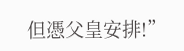但憑父皇安排!”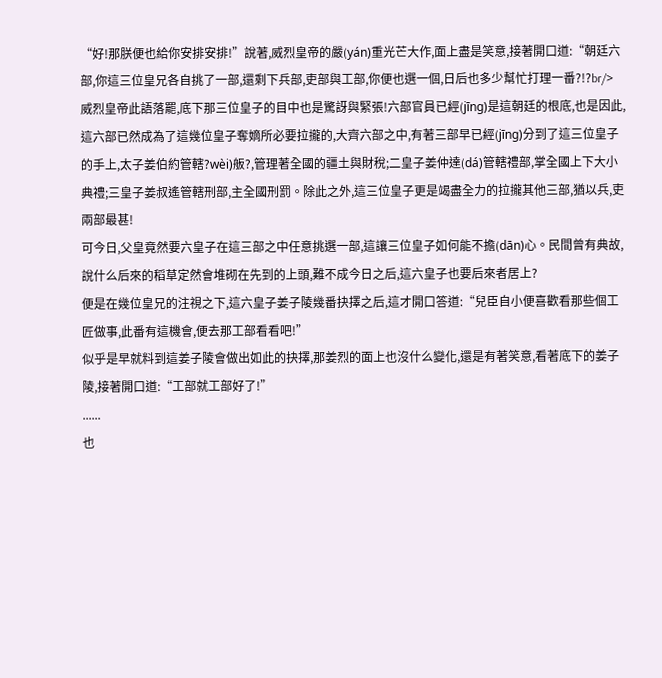“好!那朕便也給你安排安排!”說著,威烈皇帝的嚴(yán)重光芒大作,面上盡是笑意,接著開口道:“朝廷六部,你這三位皇兄各自挑了一部,還剩下兵部,吏部與工部,你便也選一個,日后也多少幫忙打理一番?!?br/>
威烈皇帝此語落罷,底下那三位皇子的目中也是驚訝與緊張!六部官員已經(jīng)是這朝廷的根底,也是因此,這六部已然成為了這幾位皇子奪嫡所必要拉攏的,大齊六部之中,有著三部早已經(jīng)分到了這三位皇子的手上,太子姜伯約管轄?wèi)舨?,管理著全國的疆土與財稅;二皇子姜仲達(dá)管轄禮部,掌全國上下大小典禮;三皇子姜叔遙管轄刑部,主全國刑罰。除此之外,這三位皇子更是竭盡全力的拉攏其他三部,猶以兵,吏兩部最甚!
可今日,父皇竟然要六皇子在這三部之中任意挑選一部,這讓三位皇子如何能不擔(dān)心。民間曾有典故,說什么后來的稻草定然會堆砌在先到的上頭,難不成今日之后,這六皇子也要后來者居上?
便是在幾位皇兄的注視之下,這六皇子姜子陵幾番抉擇之后,這才開口答道:“兒臣自小便喜歡看那些個工匠做事,此番有這機會,便去那工部看看吧!”
似乎是早就料到這姜子陵會做出如此的抉擇,那姜烈的面上也沒什么變化,還是有著笑意,看著底下的姜子陵,接著開口道:“工部就工部好了!”
......
也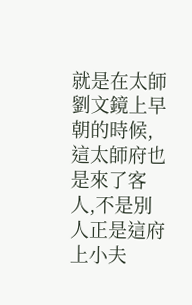就是在太師劉文鏡上早朝的時候,這太師府也是來了客人,不是別人正是這府上小夫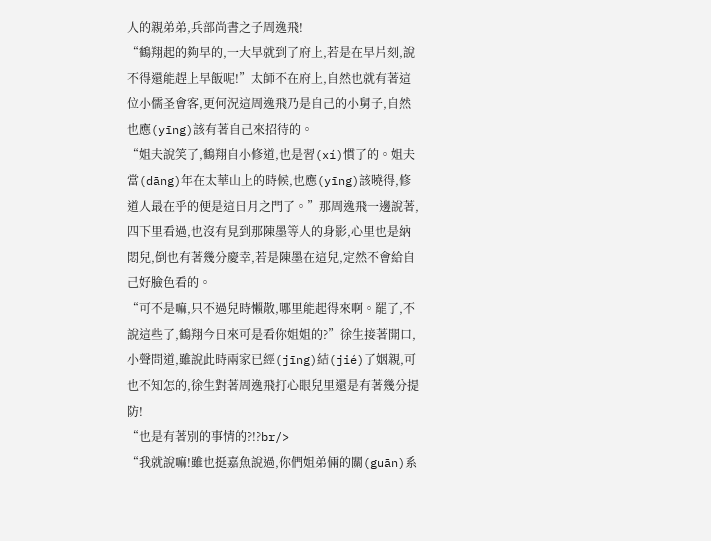人的親弟弟,兵部尚書之子周逸飛!
“鶴翔起的夠早的,一大早就到了府上,若是在早片刻,說不得還能趕上早飯呢!”太師不在府上,自然也就有著這位小儒圣會客,更何況這周逸飛乃是自己的小舅子,自然也應(yīng)該有著自己來招待的。
“姐夫說笑了,鶴翔自小修道,也是習(xí)慣了的。姐夫當(dāng)年在太華山上的時候,也應(yīng)該曉得,修道人最在乎的便是這日月之門了。”那周逸飛一邊說著,四下里看過,也沒有見到那陳墨等人的身影,心里也是納悶兒,倒也有著幾分慶幸,若是陳墨在這兒,定然不會給自己好臉色看的。
“可不是嘛,只不過兒時懶散,哪里能起得來啊。罷了,不說這些了,鶴翔今日來可是看你姐姐的?”徐生接著開口,小聲問道,雖說此時兩家已經(jīng)結(jié)了姻親,可也不知怎的,徐生對著周逸飛打心眼兒里還是有著幾分提防!
“也是有著別的事情的?!?br/>
“我就說嘛!雖也挺嘉魚說過,你們姐弟倆的關(guān)系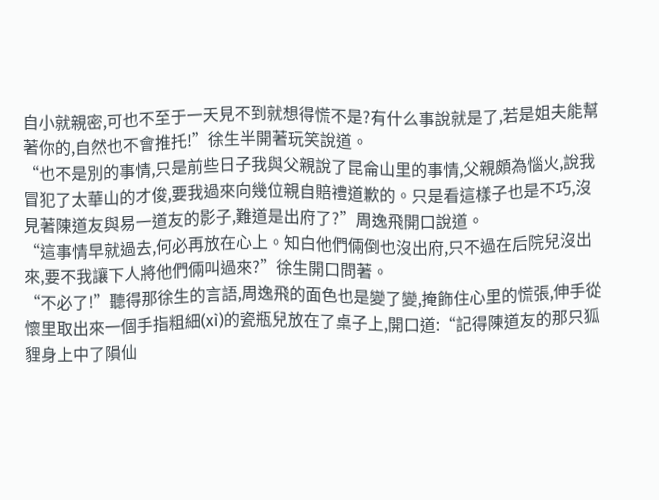自小就親密,可也不至于一天見不到就想得慌不是?有什么事說就是了,若是姐夫能幫著你的,自然也不會推托!”徐生半開著玩笑說道。
“也不是別的事情,只是前些日子我與父親說了昆侖山里的事情,父親頗為惱火,說我冒犯了太華山的才俊,要我過來向幾位親自賠禮道歉的。只是看這樣子也是不巧,沒見著陳道友與易一道友的影子,難道是出府了?”周逸飛開口說道。
“這事情早就過去,何必再放在心上。知白他們倆倒也沒出府,只不過在后院兒沒出來,要不我讓下人將他們倆叫過來?”徐生開口問著。
“不必了!”聽得那徐生的言語,周逸飛的面色也是變了變,掩飾住心里的慌張,伸手從懷里取出來一個手指粗細(xì)的瓷瓶兒放在了桌子上,開口道:“記得陳道友的那只狐貍身上中了隕仙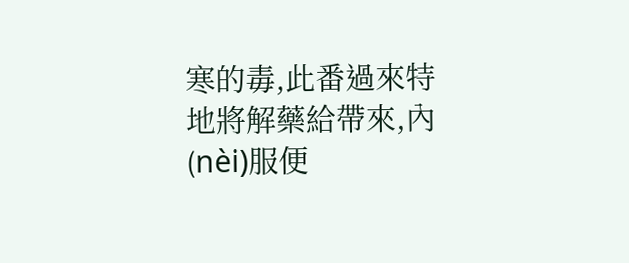寒的毒,此番過來特地將解藥給帶來,內(nèi)服便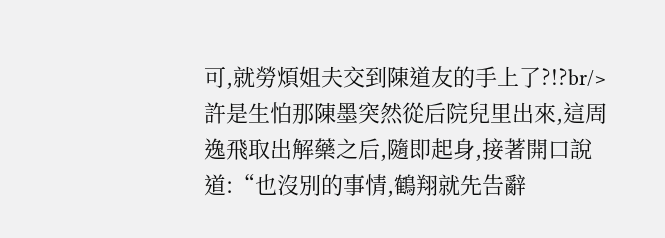可,就勞煩姐夫交到陳道友的手上了?!?br/>
許是生怕那陳墨突然從后院兒里出來,這周逸飛取出解藥之后,隨即起身,接著開口說道:“也沒別的事情,鶴翔就先告辭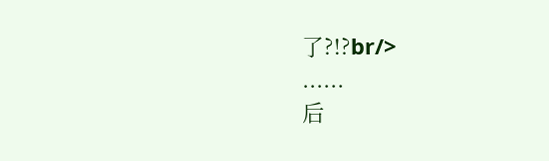了?!?br/>
......
后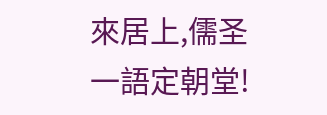來居上,儒圣一語定朝堂!